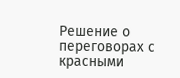Решение о переговорах с красными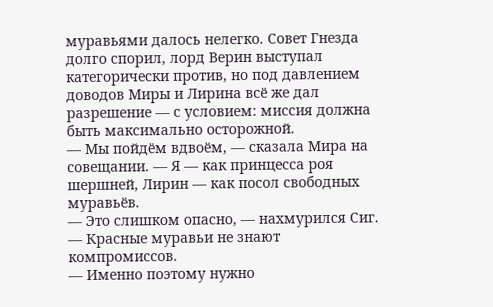муравьями далось нелегко. Совет Гнезда долго спорил, лорд Верин выступал категорически против, но под давлением доводов Миры и Лирина всё же дал разрешение — с условием: миссия должна быть максимально осторожной.
— Мы пойдём вдвоём, — сказала Мира на совещании. — Я — как принцесса роя шершней, Лирин — как посол свободных муравьёв.
— Это слишком опасно, — нахмурился Сиг. — Красные муравьи не знают компромиссов.
— Именно поэтому нужно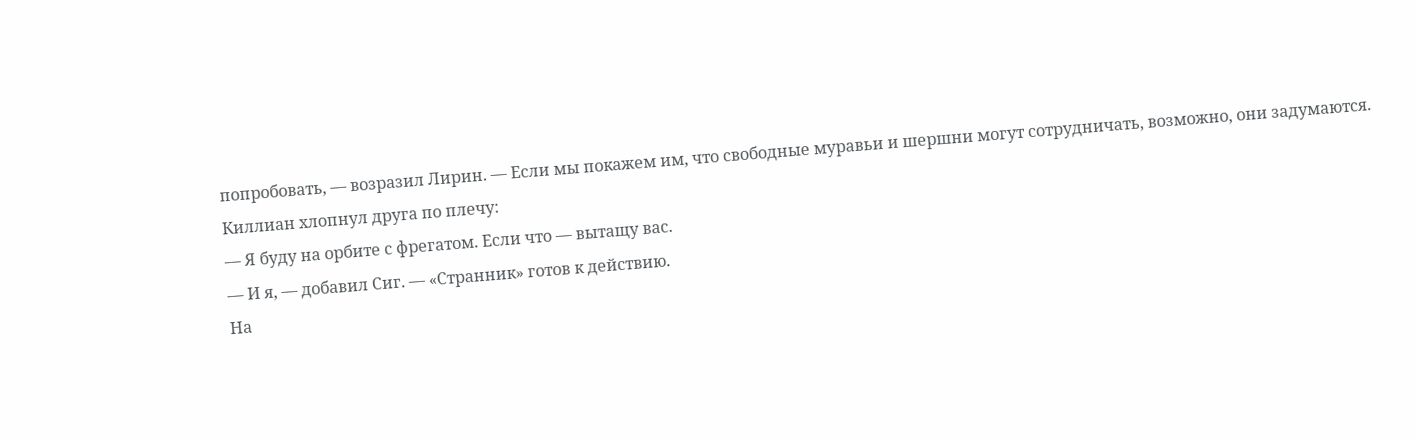попробовать, — возразил Лирин. — Если мы покажем им, что свободные муравьи и шершни могут сотрудничать, возможно, они задумаются.
Киллиан хлопнул друга по плечу:
— Я буду на орбите с фрегатом. Если что — вытащу вас.
— И я, — добавил Сиг. — «Странник» готов к действию.
На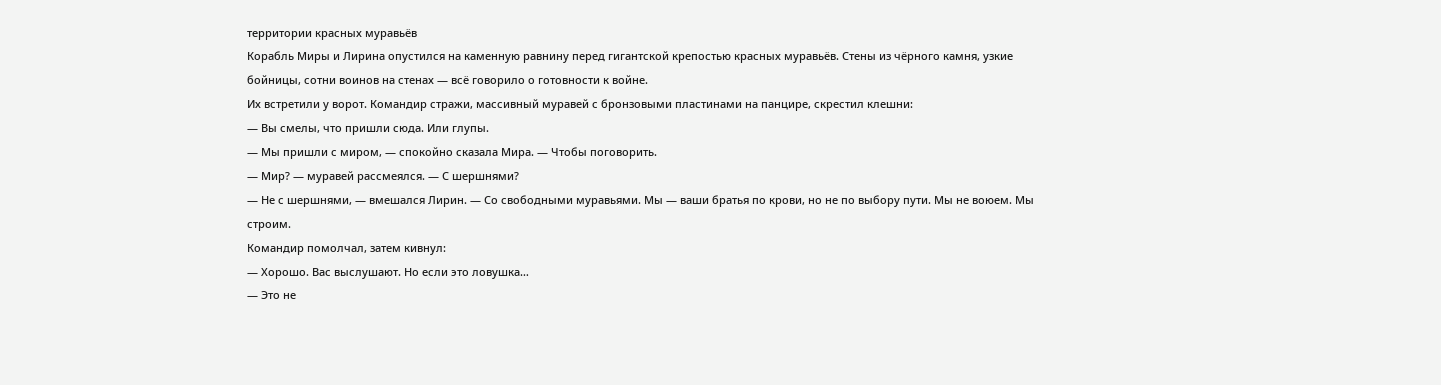территории красных муравьёв
Корабль Миры и Лирина опустился на каменную равнину перед гигантской крепостью красных муравьёв. Стены из чёрного камня, узкие бойницы, сотни воинов на стенах — всё говорило о готовности к войне.
Их встретили у ворот. Командир стражи, массивный муравей с бронзовыми пластинами на панцире, скрестил клешни:
— Вы смелы, что пришли сюда. Или глупы.
— Мы пришли с миром, — спокойно сказала Мира. — Чтобы поговорить.
— Мир? — муравей рассмеялся. — С шершнями?
— Не с шершнями, — вмешался Лирин. — Со свободными муравьями. Мы — ваши братья по крови, но не по выбору пути. Мы не воюем. Мы строим.
Командир помолчал, затем кивнул:
— Хорошо. Вас выслушают. Но если это ловушка…
— Это не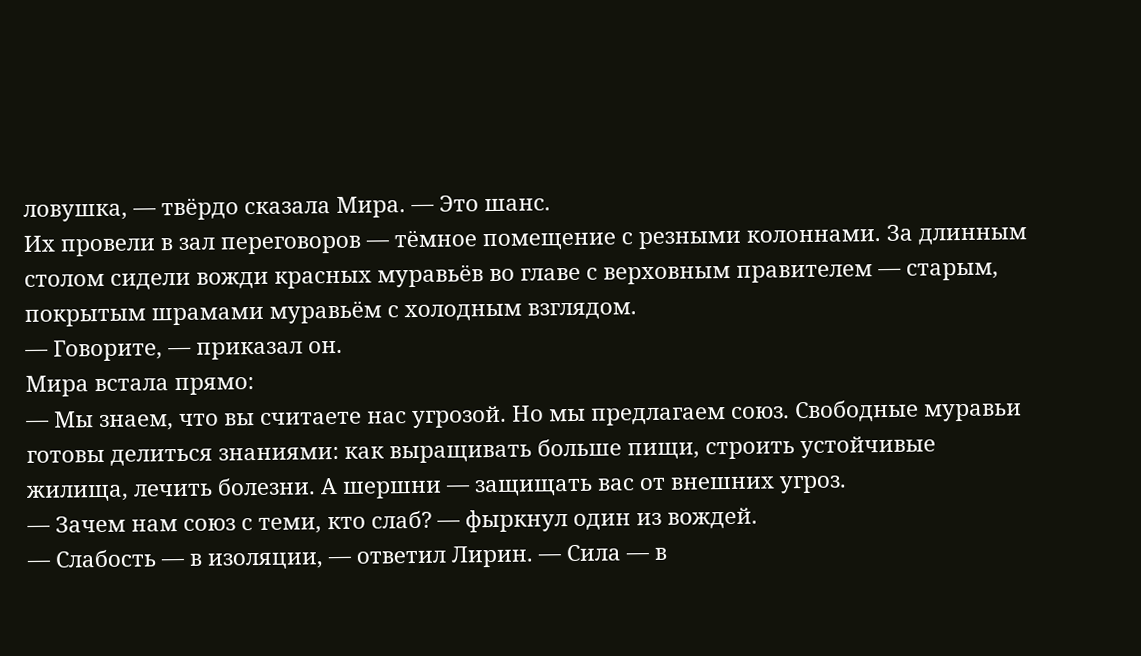ловушка, — твёрдо сказала Мира. — Это шанс.
Их провели в зал переговоров — тёмное помещение с резными колоннами. За длинным столом сидели вожди красных муравьёв во главе с верховным правителем — старым, покрытым шрамами муравьём с холодным взглядом.
— Говорите, — приказал он.
Мира встала прямо:
— Мы знаем, что вы считаете нас угрозой. Но мы предлагаем союз. Свободные муравьи готовы делиться знаниями: как выращивать больше пищи, строить устойчивые жилища, лечить болезни. А шершни — защищать вас от внешних угроз.
— Зачем нам союз с теми, кто слаб? — фыркнул один из вождей.
— Слабость — в изоляции, — ответил Лирин. — Сила — в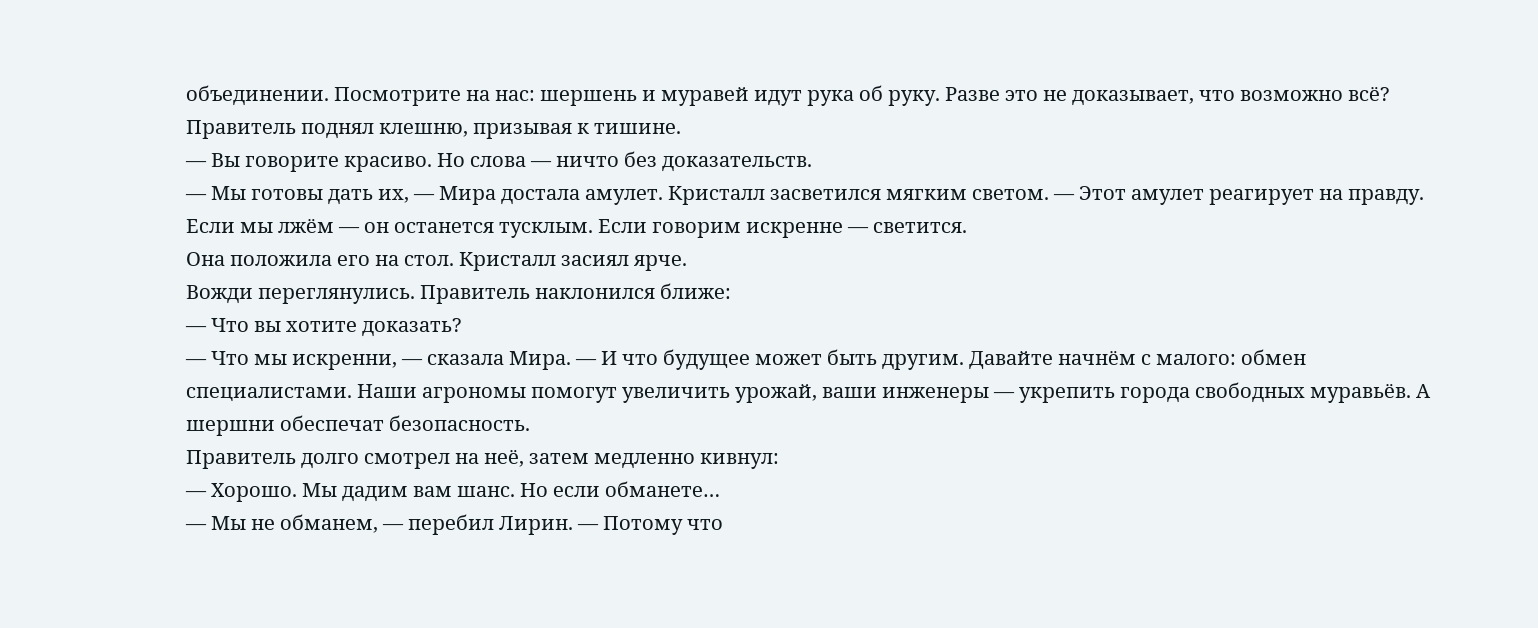объединении. Посмотрите на нас: шершень и муравей идут рука об руку. Разве это не доказывает, что возможно всё?
Правитель поднял клешню, призывая к тишине.
— Вы говорите красиво. Но слова — ничто без доказательств.
— Мы готовы дать их, — Мира достала амулет. Кристалл засветился мягким светом. — Этот амулет реагирует на правду. Если мы лжём — он останется тусклым. Если говорим искренне — светится.
Она положила его на стол. Кристалл засиял ярче.
Вожди переглянулись. Правитель наклонился ближе:
— Что вы хотите доказать?
— Что мы искренни, — сказала Мира. — И что будущее может быть другим. Давайте начнём с малого: обмен специалистами. Наши агрономы помогут увеличить урожай, ваши инженеры — укрепить города свободных муравьёв. А шершни обеспечат безопасность.
Правитель долго смотрел на неё, затем медленно кивнул:
— Хорошо. Мы дадим вам шанс. Но если обманете…
— Мы не обманем, — перебил Лирин. — Потому что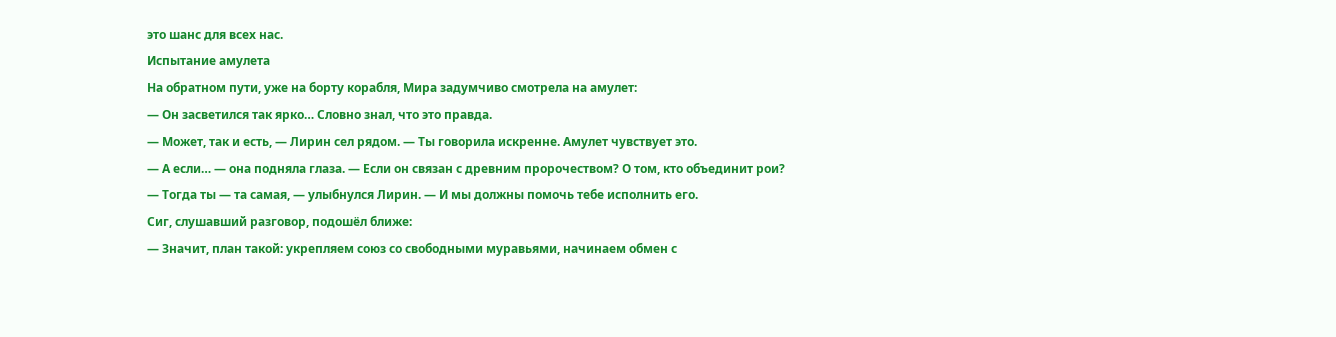это шанс для всех нас.
Испытание амулета
На обратном пути, уже на борту корабля, Мира задумчиво смотрела на амулет:
— Он засветился так ярко… Словно знал, что это правда.
— Может, так и есть, — Лирин сел рядом. — Ты говорила искренне. Амулет чувствует это.
— А если… — она подняла глаза. — Если он связан с древним пророчеством? О том, кто объединит рои?
— Тогда ты — та самая, — улыбнулся Лирин. — И мы должны помочь тебе исполнить его.
Сиг, слушавший разговор, подошёл ближе:
— Значит, план такой: укрепляем союз со свободными муравьями, начинаем обмен с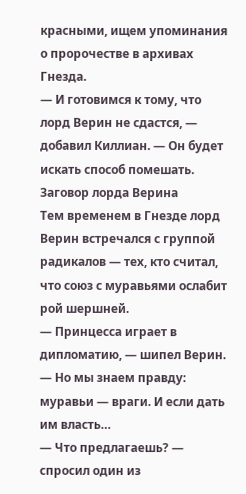красными, ищем упоминания о пророчестве в архивах Гнезда.
— И готовимся к тому, что лорд Верин не сдастся, — добавил Киллиан. — Он будет искать способ помешать.
Заговор лорда Верина
Тем временем в Гнезде лорд Верин встречался с группой радикалов — тех, кто считал, что союз с муравьями ослабит рой шершней.
— Принцесса играет в дипломатию, — шипел Верин. — Но мы знаем правду: муравьи — враги. И если дать им власть…
— Что предлагаешь? — спросил один из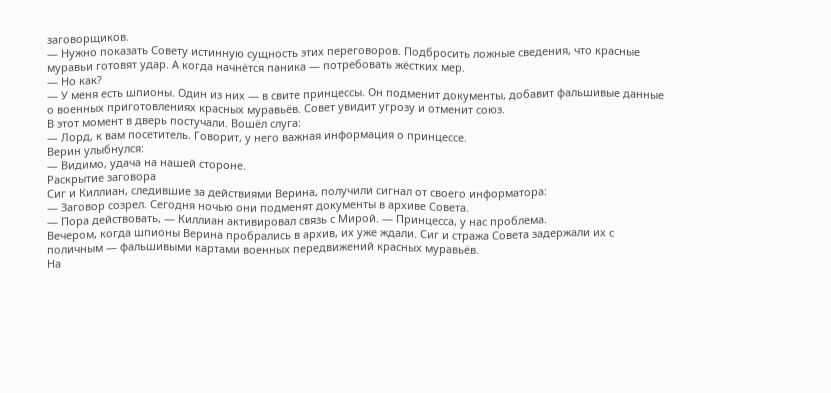заговорщиков.
— Нужно показать Совету истинную сущность этих переговоров. Подбросить ложные сведения, что красные муравьи готовят удар. А когда начнётся паника — потребовать жёстких мер.
— Но как?
— У меня есть шпионы. Один из них — в свите принцессы. Он подменит документы, добавит фальшивые данные о военных приготовлениях красных муравьёв. Совет увидит угрозу и отменит союз.
В этот момент в дверь постучали. Вошёл слуга:
— Лорд, к вам посетитель. Говорит, у него важная информация о принцессе.
Верин улыбнулся:
— Видимо, удача на нашей стороне.
Раскрытие заговора
Сиг и Киллиан, следившие за действиями Верина, получили сигнал от своего информатора:
— Заговор созрел. Сегодня ночью они подменят документы в архиве Совета.
— Пора действовать, — Киллиан активировал связь с Мирой. — Принцесса, у нас проблема.
Вечером, когда шпионы Верина пробрались в архив, их уже ждали. Сиг и стража Совета задержали их с поличным — фальшивыми картами военных передвижений красных муравьёв.
На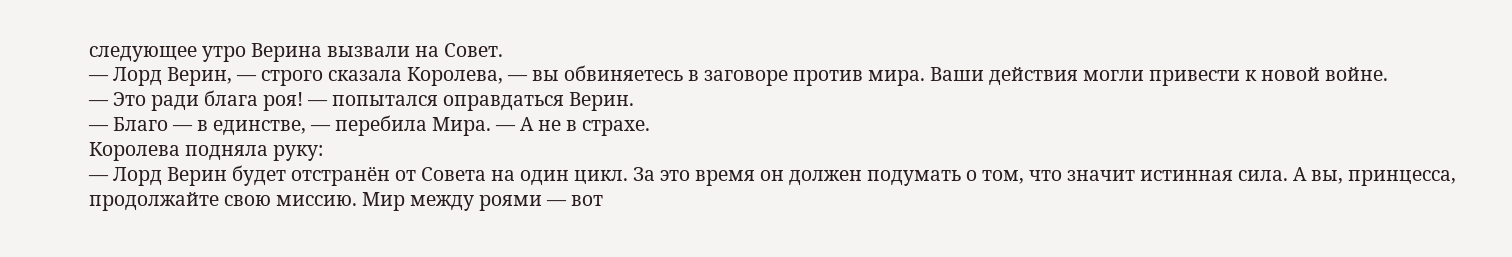следующее утро Верина вызвали на Совет.
— Лорд Верин, — строго сказала Королева, — вы обвиняетесь в заговоре против мира. Ваши действия могли привести к новой войне.
— Это ради блага роя! — попытался оправдаться Верин.
— Благо — в единстве, — перебила Мира. — А не в страхе.
Королева подняла руку:
— Лорд Верин будет отстранён от Совета на один цикл. За это время он должен подумать о том, что значит истинная сила. А вы, принцесса, продолжайте свою миссию. Мир между роями — вот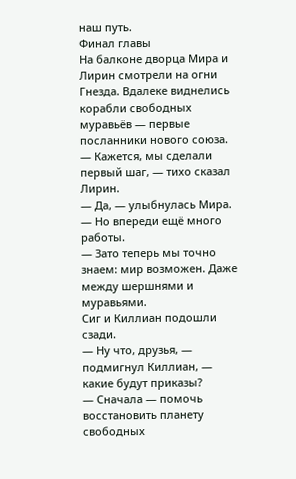наш путь.
Финал главы
На балконе дворца Мира и Лирин смотрели на огни Гнезда. Вдалеке виднелись корабли свободных муравьёв — первые посланники нового союза.
— Кажется, мы сделали первый шаг, — тихо сказал Лирин.
— Да, — улыбнулась Мира. — Но впереди ещё много работы.
— Зато теперь мы точно знаем: мир возможен. Даже между шершнями и муравьями.
Сиг и Киллиан подошли сзади.
— Ну что, друзья, — подмигнул Киллиан, — какие будут приказы?
— Сначала — помочь восстановить планету свободных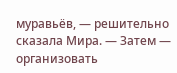муравьёв, — решительно сказала Мира. — Затем — организовать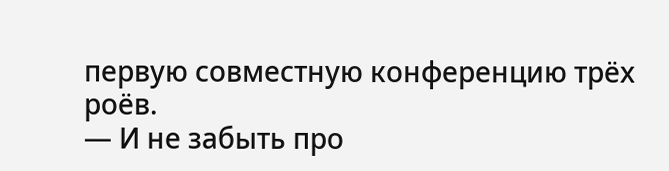первую совместную конференцию трёх роёв.
— И не забыть про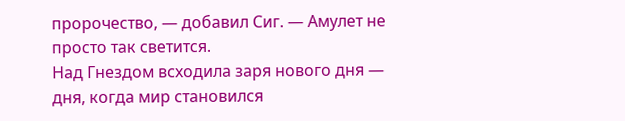пророчество, — добавил Сиг. — Амулет не просто так светится.
Над Гнездом всходила заря нового дня — дня, когда мир становился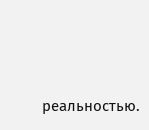реальностью.